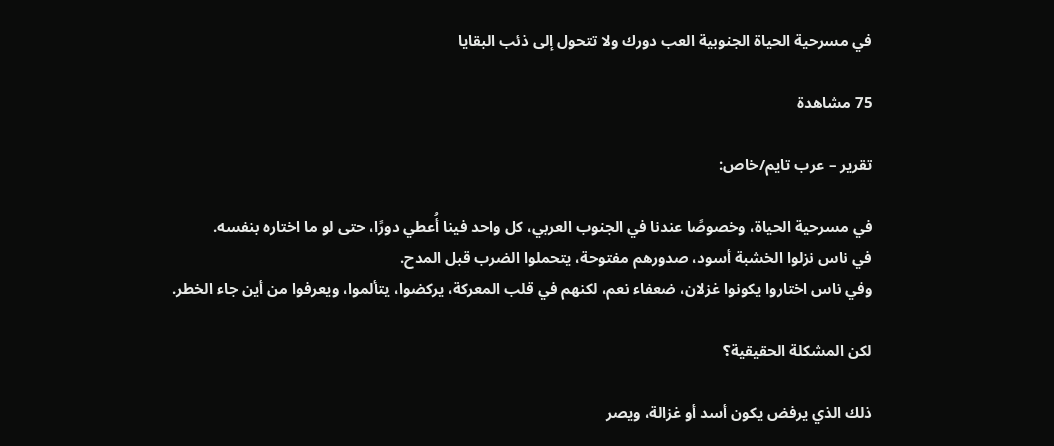في مسرحية الحياة الجنوبية العب دورك ولا تتحول إلى ذئب البقايا

75 مشاهدة

تقرير – عرب تايم/خاص:

في مسرحية الحياة، وخصوصًا عندنا في الجنوب العربي، كل واحد فينا أُعطي دورًا، حتى لو ما اختاره بنفسه.
في ناس نزلوا الخشبة أسود، صدورهم مفتوحة، يتحملوا الضرب قبل المدح.
وفي ناس اختاروا يكونوا غزلان، ضعفاء نعم، لكنهم في قلب المعركة، يركضوا، يتألموا، ويعرفوا من أين جاء الخطر.

لكن المشكلة الحقيقية؟

ذلك الذي يرفض يكون أسد أو غزالة، ويصر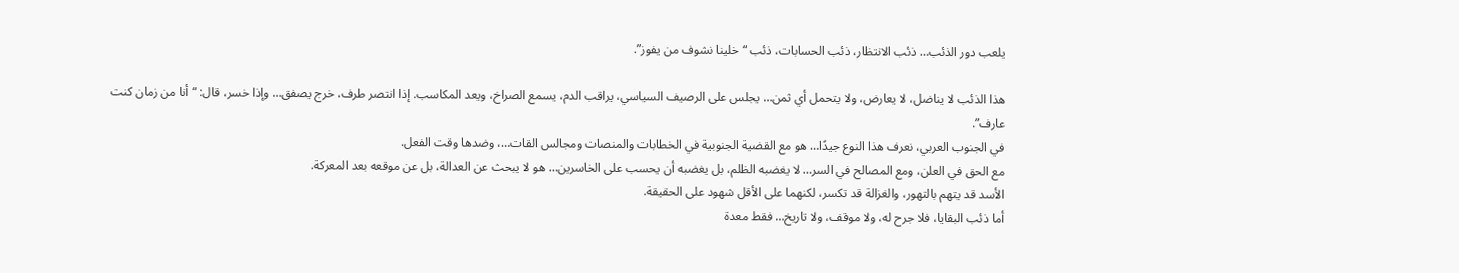يلعب دور الذئب… ذئب الانتظار، ذئب الحسابات، ذئب “خلينا نشوف من يفوز”.

هذا الذئب لا يناضل، لا يعارض، ولا يتحمل أي ثمن… يجلس على الرصيف السياسي، يراقب الدم، يسمع الصراخ، ويعد المكاسب. إذا انتصر طرف، خرج يصفق… وإذا خسر، قال: “أنا من زمان كنت عارف”.
في الجنوب العربي، نعرف هذا النوع جيدًا… هو مع القضية الجنوبية في الخطابات والمنصات ومجالس القات…، وضدها وقت الفعل.
مع الحق في العلن، ومع المصالح في السر… لا يغضبه الظلم، بل يغضبه أن يحسب على الخاسرين… هو لا يبحث عن العدالة، بل عن موقعه بعد المعركة.
الأسد قد يتهم بالتهور، والغزالة قد تكسر، لكنهما على الأقل شهود على الحقيقة.
أما ذئب البقايا، فلا جرح له، ولا موقف، ولا تاريخ… فقط معدة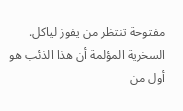مفتوحة تنتظر من يفوز لياكل.
السخرية المؤلمة أن هذا الذئب هو أول من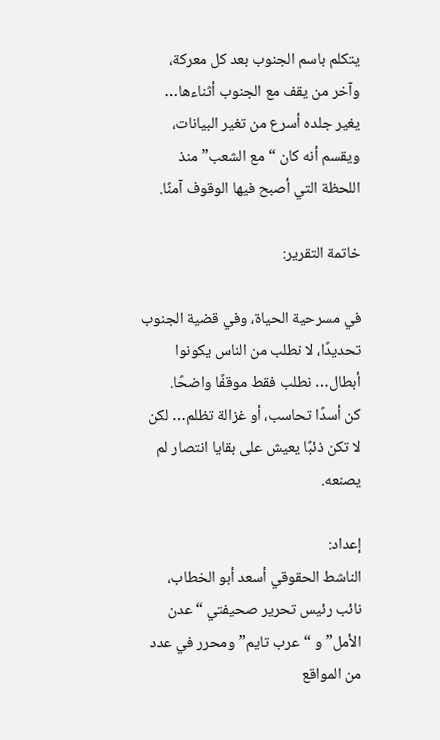يتكلم باسم الجنوب بعد كل معركة، وآخر من يقف مع الجنوب أثناءها… يغير جلده أسرع من تغير البيانات، ويقسم أنه كان “مع الشعب” منذ اللحظة التي أصبح فيها الوقوف آمنًا.

خاتمة التقرير:

في مسرحية الحياة، وفي قضية الجنوب تحديدًا، لا نطلب من الناس يكونوا أبطال… نطلب فقط موقفًا واضحًا.
كن أسدًا تحاسب، أو غزالة تظلم… لكن لا تكن ذئبًا يعيش على بقايا انتصار لم يصنعه.

إعداد:
الناشط الحقوقي أسعد أبو الخطاب، نائب رئيس تحرير صحيفتي “عدن الأمل” و “عرب تايم”ومحرر في عدد من المواقع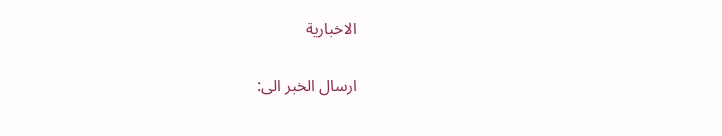الاخبارية

ارسال الخبر الى: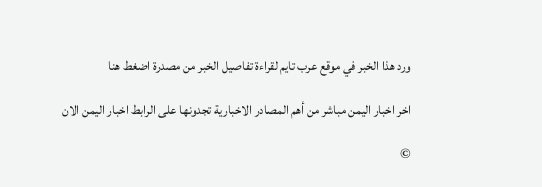ورد هذا الخبر في موقع عرب تايم لقراءة تفاصيل الخبر من مصدرة اضغط هنا

اخر اخبار اليمن مباشر من أهم المصادر الاخبارية تجدونها على الرابط اخبار اليمن الان

©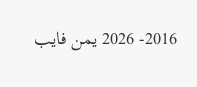2016- 2026 يمن فايب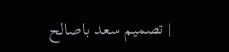| تصميم سعد باصالح